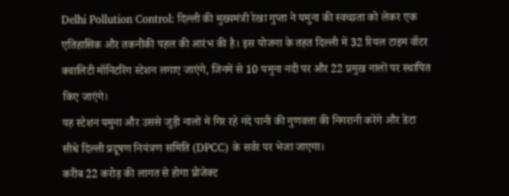Delhi Pollution Control: दिल्ली की मुख्यमंत्री रेखा गुप्ता ने यमुना की स्वच्छता को लेकर एक एतिहासिक और तकनीकी पहल की आरंभ की है। इस योजना के तहत दिल्ली में 32 रियल टाइम वॉटर क्वालिटी मॉनिटरिंग स्टेशन लगाए जाएंगे, जिनमें से 10 यमुना नदी पर और 22 प्रमुख नालों पर स्थापित किए जाएंगे।
यह स्टेशन यमुना और उससे जुड़ी नालों में गिर रहे गंदे पानी की गुणवत्ता की निगरानी करेंगे और डेटा सीधे दिल्ली प्रदूषण नियंत्रण समिति (DPCC) के सर्वर पर भेजा जाएगा।
करीब 22 करोड़ की लागत से होगा प्रोजेक्ट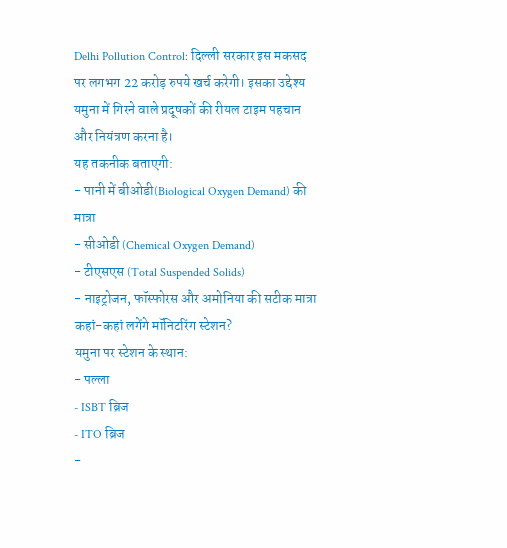Delhi Pollution Control: दिल्ली सरकार इस मकसद पर लगभग 22 करोड़ रुपये खर्च करेगी। इसका उद्देश्य यमुना में गिरने वाले प्रदूषकों की रीयल टाइम पहचान और नियंत्रण करना है।
यह तकनीक बताएगी:
- पानी में बीओडी(Biological Oxygen Demand) की मात्रा
- सीओडी (Chemical Oxygen Demand)
- टीएसएस (Total Suspended Solids)
- नाइट्रोजन, फॉस्फोरस और अमोनिया की सटीक मात्रा
कहां-कहां लगेंगे मॉनिटरिंग स्टेशन?
यमुना पर स्टेशन के स्थान:
- पल्ला
- ISBT ब्रिज
- ITO ब्रिज
-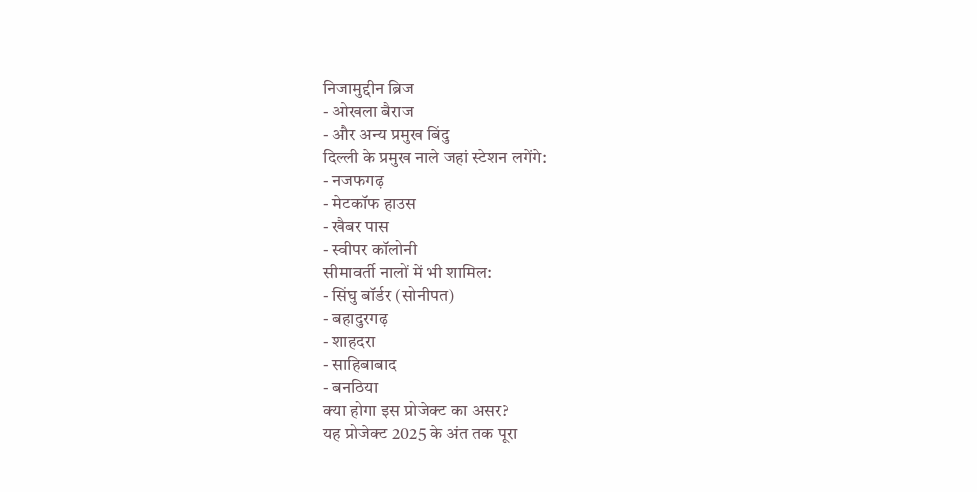निजामुद्दीन ब्रिज
- ओखला बैराज
- और अन्य प्रमुख बिंदु
दिल्ली के प्रमुख नाले जहां स्टेशन लगेंगे:
- नजफगढ़
- मेटकॉफ हाउस
- खैबर पास
- स्वीपर कॉलोनी
सीमावर्ती नालों में भी शामिल:
- सिंघु बॉर्डर (सोनीपत)
- बहादुरगढ़
- शाहदरा
- साहिबाबाद
- बनठिया
क्या होगा इस प्रोजेक्ट का असर?
यह प्रोजेक्ट 2025 के अंत तक पूरा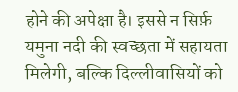होने की अपेक्षा है। इससे न सिर्फ़ यमुना नदी की स्वच्छता में सहायता मिलेगी, बल्कि दिल्लीवासियों को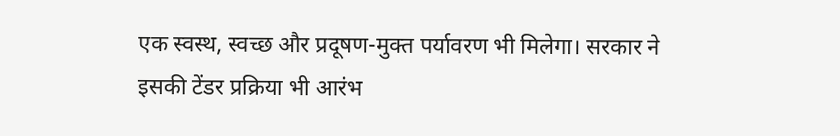एक स्वस्थ, स्वच्छ और प्रदूषण-मुक्त पर्यावरण भी मिलेगा। सरकार ने इसकी टेंडर प्रक्रिया भी आरंभ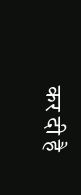कर दी है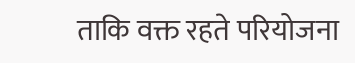ताकि वक्त रहते परियोजना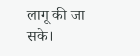लागू की जा सके।